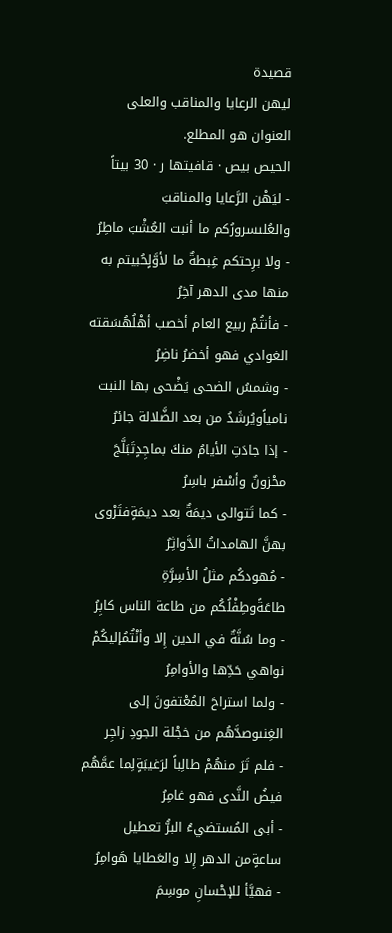قصيدة
ليهن الرعايا والمناقب والعلى
العنوان هو المطلع.
الحيص بيص · قافيتها ر · 30 بيتاً
- ليَهْن الرَّعايا والمناقبَ والعُلىسرورُكم ما أنبت العُشْبَ ماطِرُ
- ولا برِحتكم غِبطةٌ ما لأوَّلٍحُبيتم به منها مدى الدهر آخِرُ
- فأنتُمْ ربيع العام أخصب أهْلُهُسَقته الغوادي فهو أخضرُ ناضِرُ
- وشمسُ الضحى يَضْحى بها النبت نامياًويُرشَدُ من بعد الضَّلالة جائرُ
- إذا جادَتِ الأيامُ منكَ بماجِدٍتَبَلَّجَ محْزونٌ وأسْفر باسِرُ
- كما تَتوالى ديمَةٌ بعد ديمَةٍفتَرْوى بهنَّ الهامداتُ الدَّواثِرُ
- مُهودكُم مثلُ الأسِرَّةِ طاعَةًوطِفْلُكُم من طاعة الناس كابِرُ
- وما سُنَّةٌ في الدين إِلا وأنْتُمُإليكُمْ نواهي حَدِّها والأوامِرُ
- ولما استراحَ المُعْتفونَ إلى الغِنىوصدَّهُم من خجْلة الجودِ زاجِر
- فلم تَرَ منهُمْ طالِباً لرَغيبَةٍلِما عمَّهُم فيضُ النَّدى فهو غامِرُ
- أبى المُستضيءُ البرُّ تعطيل ساعةٍمن الدهر إِلا والعَطايا هَوامِرُ
- فهيَّأ للإحْسانِ موسِمَ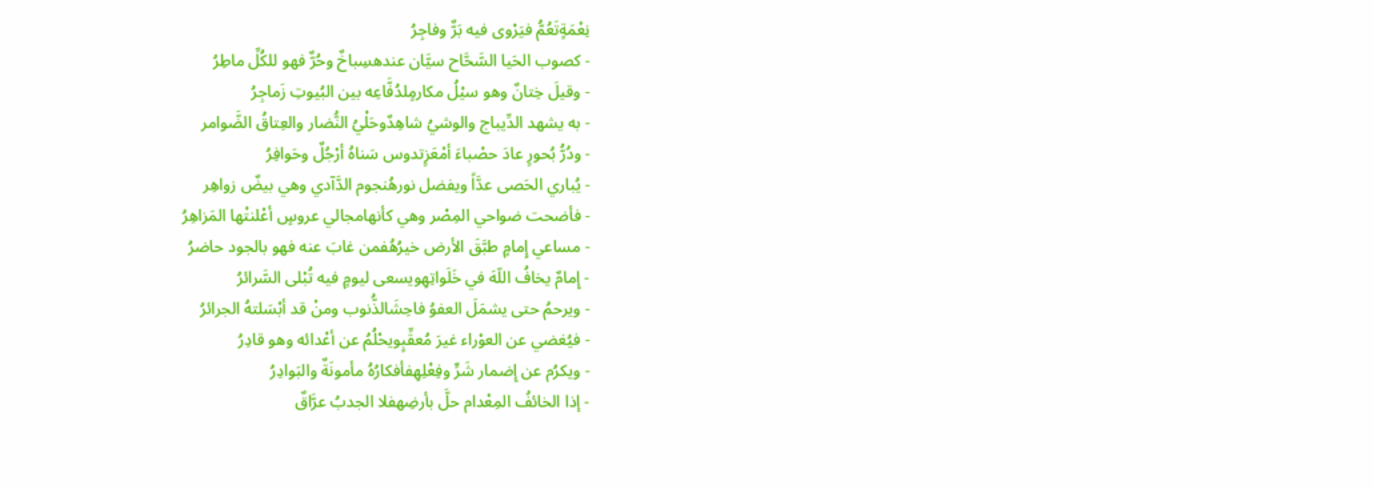نِعْمَةٍتَعُمُّ فيَرْوى فيه بَرٌّ وفاجِرُ
- كصوب الحَيا السَّحَّاح سيَّان عندهسِباخٌ وحُرٌّ فهو للكُلِّ ماطِرُ
- وقيلَ خِتانٌ وهو سيْلُ مكارمٍلدُفَّاعِه بين البُيوتِ زَماجِرُ
- به يشهد الدِّيباج والوشيُ شاهِدٌوحَلْيُ النُّضار والعِتاقُ الضَّوامر
- ودُرُّ بُحورٍ عادَ حصْباءَ أمْعَزٍتدوس سَناهُ أرْجُلٌ وحَوافِرُ
- يُباري الحَصى عدَّاً ويفضل نورهُنجوم الدَّآدي وهي بيضٌ زواهِر
- فأضحت ضواحي المِصْر وهي كأنهامجالي عروسٍ أعْلنتْها المَزاهِرُ
- مساعي إِمامٍ طبَّقَ الأرض خيرُهُفمن غابَ عنه فهو بالجود حاضرُ
- إِمامٌ يخافُ اللّهَ في خَلَواتِهِويسعى ليومٍ فيه تُبْلى السَّرائرُ
- ويرحمُ حتى يشمَلَ العفوُ فاحِشَالذُّنوب ومنْ قد أبْسَلتهُ الجرائرُ
- فيُغضي عن العوْراء غيرَ مُعقِّبٍويحْلُمُ عن أعْدائه وهو قادِرُ
- ويكرُم عن إِضمار شَرٍّ وفِعْلِهِفأفكارُهُ مأمونَةٌ والبَوادِرُ
- إذا الخائفُ المِعْدام حلَّ بأرضِهفلا الجدبُ عرَّاقٌ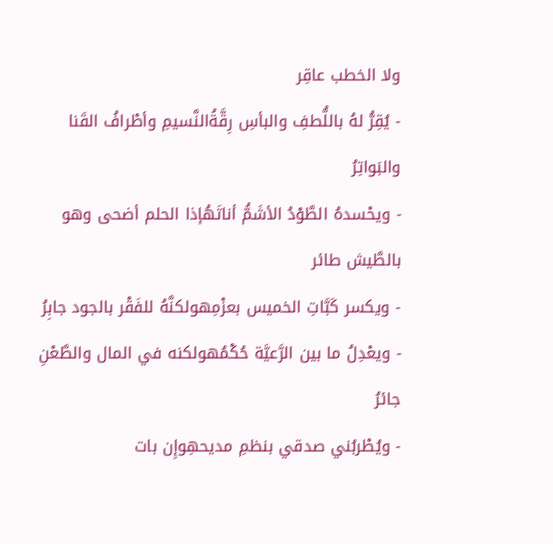ولا الخطب عاقِر
- يُقِرُّ لهُ باللُّطفِ والبأسِ رِقَّةُالنَّسيمِ وأطْرافُ القَنا والبَواتِرُ
- ويحْسدهُ الطَّوْدُ الأشَمُّ أناتَهُإذا الحلم أضحى وهو بالطَّيش طائر
- ويكسر كَبَّاتِ الخميس بعزْمِهولكنَّهُ للفَقْر بالجود جابِرُ
- ويعْدِلُ ما بين الرَّعيَّة حُكْمُهولكنه في المال والطَّعْنِ جائرُ
- ويُطْربُني صدقي بنظمِ مديحهِوإِن بات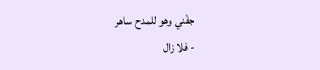جفْني وهو للمدح ساهر
- فلا زال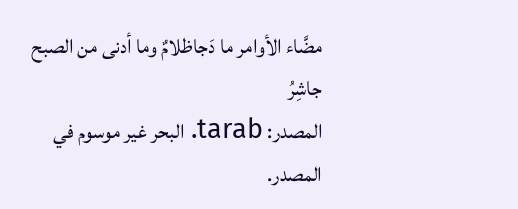مضَّاء الأوامر ما دَجاظلامٌ وما أدنى من الصبح جاشِرُ
المصدر: tarab. البحر غير موسوم في المصدر.